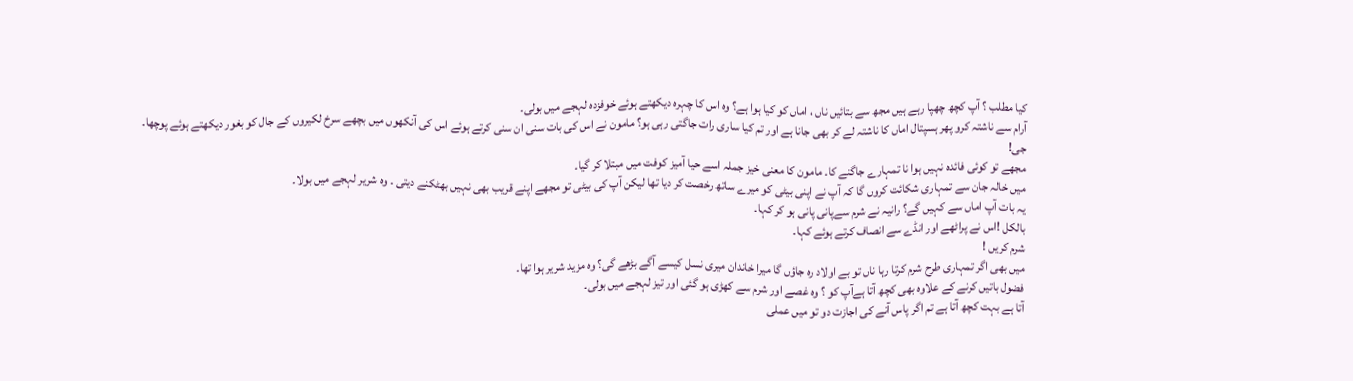کیا مطلب ؟ آپ کچھ چھپا رہے ہیں مجھ سے بتائیں ناں ، اماں کو کیا ہوا ہے؟ وہ اس کا چہرہ دیکھتے ہوئے خوفزدہ لہجے میں بولی۔
آرام سے ناشتہ کرو پھر ہسپتال اماں کا ناشتہ لے کر بھی جانا ہے اور تم کیا ساری رات جاگتی رہی ہو؟ مامون نے اس کی بات سنی ان سنی کرتے ہوئے اس کی آنکھوں میں بچھے سرخ لکیروں کے جال کو بغور دیکھتے ہوئے پوچھا۔
جی!
مجھے تو کوئی فائدہ نہیں ہوا نا تمہارے جاگنے کا۔ مامون کا معنی خیز جملہ اسے حیا آمیز کوفت میں مبتلا کر گیا۔
میں خالہ جان سے تمہاری شکائت کروں گا کہ آپ نے اپنی بیٹی کو میرے ساتھ رخصت کر دیا تھا لیکن آپ کی بیٹی تو مجھے اپنے قریب بھی نہیں بھٹکنے دیتی ۔ وہ شریر لہجے میں بولا۔
یہ بات آپ اماں سے کہیں گے؟ رانیہ نے شرم سےپانی پانی ہو کر کہا۔
بالکل !اس نے پراٹھے اور انڈے سے انصاف کرتے ہوئے کہا۔
شرم کریں !
میں بھی اگر تمہاری طرح شرم کرتا رہا ناں تو بے اولاد رہ جاؤں گا میرا خاندان میری نسل کیسے آگے بڑھے گی؟ وہ مزید شریر ہوا تھا۔
فضول باتیں کرنے کے علاوہ بھی کچھ آتا ہےآپ کو ؟ وہ غصے اور شرم سے کھڑی ہو گئی اور تیز لہجے میں بولی۔
آتا ہے بہت کچھ آتا ہے تم اگر پاس آنے کی اجازت دو تو میں عملی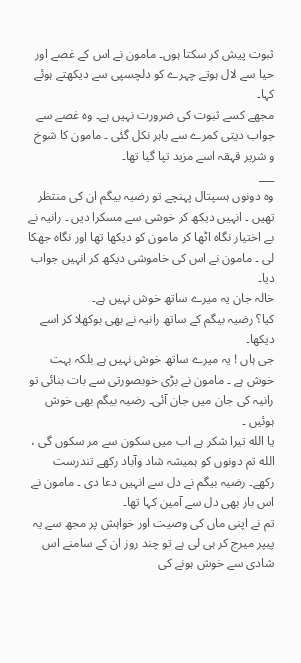ثبوت پیش کر سکتا ہوں۔ مامون نے اس کے غصے اور حیا سے لال ہوتے چہرے کو دلچسپی سے دیکھتے ہوئے کہا۔
مجھے کسے ثبوت کی ضرورت نہیں ہے۔ وہ غصے سے جواب دیتی کمرے سے باہر نکل گئی ۔ مامون کا شوخ و شریر قہقہ اسے مزید تپا گیا تھا۔
___
وہ دونوں ہسپتال پہنچے تو رضیہ بیگم ان کی منتظر تھیں ۔ انہیں دیکھ کر خوشی سے مسکرا دیں ۔ رانیہ نے بے اختیار نگاہ اٹھا کر مامون کو دیکھا تھا اور نگاہ جھکا لی ۔ مامون نے اس کی خاموشی دیکھ کر انہیں جواب دیا۔
خالہ جان یہ میرے ساتھ خوش نہیں ہے۔
کیا؟ رضیہ بیگم کے ساتھ رانیہ نے بھی بوکھلا کر اسے دیکھا۔
جی ہاں ! یہ میرے ساتھ خوش نہیں ہے بلکہ بہت خوش ہے ۔ مامون نے بڑی خوبصورتی سے بات بنائی تو رانیہ کی جان میں جان آئی۔ رضیہ بیگم بھی خوش ہوئیں ۔
یا الله تیرا شکر ہے اب میں سکون سے مر سکوں گی ، الله تم دونوں کو ہمیشہ شاد وآباد رکھے تندرست رکھے۔ رضیہ بیگم نے دل سے انہیں دعا دی ۔ مامون نے اس بار بھی دل سے آمین کہا تھا۔
تم نے اپنی ماں کی وصیت اور خواہش پر مجھ سے یہ پیپر میرج کر ہی لی ہے تو چند روز ان کے سامنے اس شادی سے خوش ہونے کی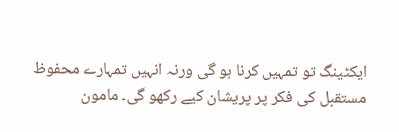ایکٹینگ تو تمہیں کرنا ہو گی ورنہ انہیں تمہارے محفوظ مستقبل کی فکر پر پریشان کیے رکھو گی۔ مامون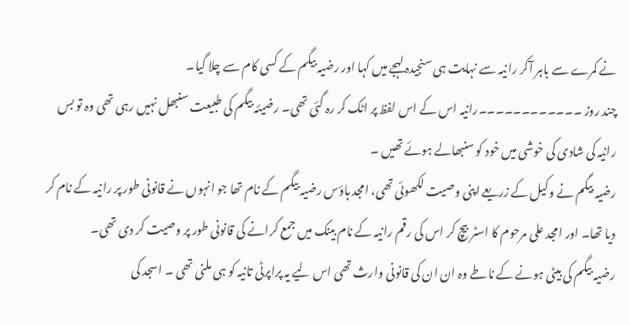نے کمرے سے باہر آکر رانیہ سے نہایت ہی سنجیدہ لہجے میں کہا اور رضیہ بیگم کے کسی کام سے چلا گیا۔
چند روز ۔۔۔۔۔۔۔۔۔۔۔۔رانیہ اس کے اس لفظ پر اٹک کر رہ گئی تھی۔ رضیئہ بیگم کی طبیعت سنبھل نہیں رہی تھی وہ تو بس رانیہ کی شادی کی خوشی میں خود کو سنبھالے ہوئے تھیں ۔
رضیہ بیگم نے وکیل کے زریعے اپنی وصیت لکھوئی تھی، امجد ہاؤس رضیہ بیگم کے نام تھا جو انہوں نے قانونی طور پر رانیہ کے نام کر دیا تھا۔ اور امجد علی مرحوم کا اسٹر بیچ کر اس کی رقم رانیہ کے نام بینک میں جمع کرانے کی قانونی طور پر وصیت کر دی تھی۔
رضیہ بیگم کی بیٹی ہونے کے ناطے وہ ان ان کی قانونی وارث تھی اس لیے یہ پراپرٹی تانیہ کو ہی ملنی تھی ۔ اسجد کی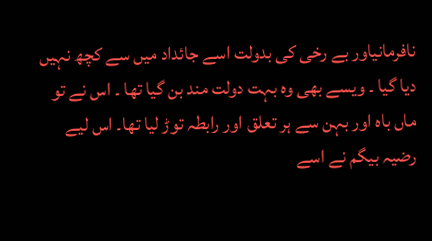نافرمانیاور بے رخی کی بدولت اسے جائداد میں سے کچھ نہیں دیا گیا ۔ ویسے بھی وہ بہت دولت مند بن گیا تھا ۔ اس نے تو ماں باہ اور بہن سے ہر تعلق اور رابطہ توڑ لیا تھا۔ اس لیے رضیہ بیگم نے اسے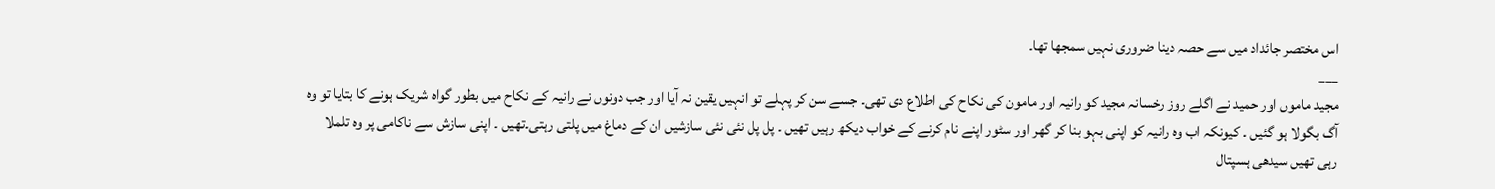اس مختصر جائداد میں سے حصہ دینا ضروری نہیں سمجھا تھا۔
___
مجید ماموں اور حمید نے اگلے روز رخسانہ مجید کو رانیہ اور مامون کی نکاح کی اطلاع دی تھی۔ جسے سن کر پہلے تو انہیں یقین نہ آیا اور جب دونوں نے رانیہ کے نکاح میں بطور گواہ شریک ہونے کا بتایا تو وہ آگ بگولا ہو گئیں ۔ کیونکہ اب وہ رانیہ کو اپنی بہو بنا کر گھر اور سٹور اپنے نام کرنے کے خواب دیکھ رہیں تھیں ۔ پل پل نئی نئی سازشیں ان کے دماغ میں پلتی رہتی۔تھیں ۔ اپنی سازش سے ناکامی پر وہ تلملا رہی تھیں سیدھی ہسپتال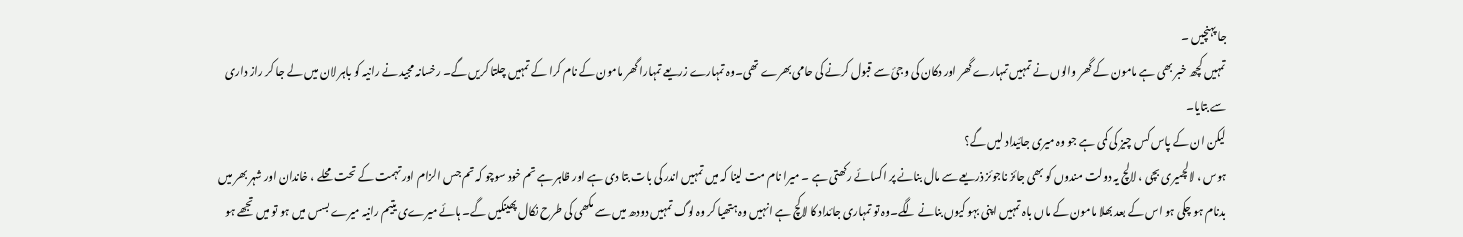جا پہنچیں ۔
تمہیں کچھ خبر بھی ہے مامون کے گھر والوں نے تمہیں تمہارے گھر اور دکان کی وجئ سے قبول کرنے کی حامی بھرے تھی۔وہ تمہارے زریعے تمہارا گھر مامون کے نام کرا کے تمہیں چلتا کریں گے۔ رخسانہ مجید نے رانیہ کو باہر لان میں لے جا کر راز داری سے بتایا۔
لیکن ان کے پاس کس چیز کی کمی ہے جو وہ میری جائیداد لیں گے؟
ہوس ، لالچمیری بچی ، لالچ یہ دولت مندوں کو بھی جائز ناجوئز ذریعے سے مال بنانے پر اکسائے رکھتی ہے ۔ میرا نام مت لینا کہ میں تمہیں اندر کی بات بتا دی ہے اور ظاہر ہے تم خود سوچو کہ تم جس الزام اور تہمت کے تحت محلے ، خاندان اور شہر بھر میں بدنام ہو چکی ہو اس کے بعد بھلا مامون کے ماں باہ تمہیں اپنی بہو کیوں بنانے لگے۔وہ تو تمہاری جائداد کا لاکچ ہے انہیں وہ ہتھیا کر وہ لوگ تمہیں دودھ میں سے مکھی کی طرح نکال پھینکیں گے۔ ہائے میرےی یتیم رانیہ میرے بسس میں ہو تو میں تجھے ہو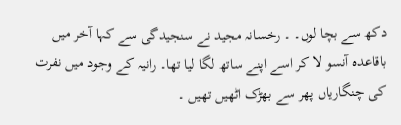دکھ سے بچا لوں۔ ۔ رخسانہ مجید نے سنجیدگی سے کہا آخر میں باقاعدہ آنسو لا کر اسے اپنے ساتھ لگا لیا تھا۔ رانیہ کے وجود میں نفرت کی چنگاریاں پھر سے بھڑک اٹھیں تھیں ۔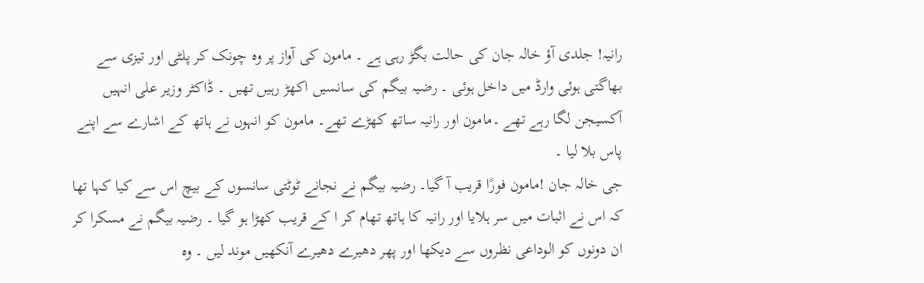رانیہ! جلدی آؤ خالہ جان کی حالت بگڑ رہی ہے ۔ مامون کی آواز پر وہ چونک کر پلٹی اور تیزی سے بھاگتی ہوئی وارڈ میں داخل ہوئی ۔ رضیہ بیگم کی سانسیں اکھڑ رہیں تھیں ۔ ڈاکٹر وزیر علی انہیں آکسیجن لگا رہے تھے ۔مامون اور رانیہ ساتھ کھڑے تھے۔ مامون کو انہوں نے ہاتھ کے اشارے سے اپنے پاس بلا لیا ۔
جی خالہ جان !مامون فورًا قریب آ گیا۔ رضیہ بیگم نے نجانے ٹوٹتی سانسوں کے بیچ اس سے کیا کہا تھا کہ اس نے اثبات میں سر ہلایا اور رانیہ کا ہاتھ تھام کر ا کے قریب کھڑا ہو گیا ۔ رضیہ بیگم نے مسکرا کر ان دونوں کو الوداعی نظروں سے دیکھا اور پھر دھیرے دھیرے آنکھیں موند لیں ۔ وہ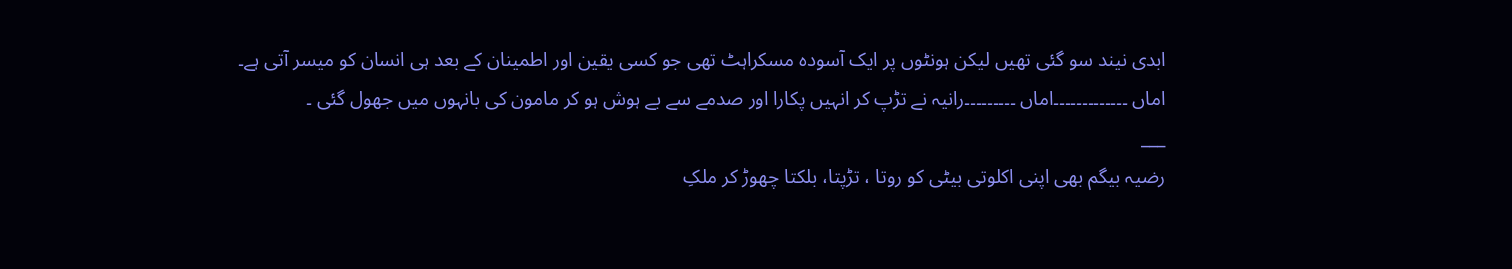ابدی نیند سو گئی تھیں لیکن ہونٹوں پر ایک آسودہ مسکراہٹ تھی جو کسی یقین اور اطمینان کے بعد ہی انسان کو میسر آتی ہے۔
اماں ۔۔۔۔۔۔۔۔۔۔۔۔۔اماں ۔۔۔۔۔۔۔۔۔رانیہ نے تڑپ کر انہیں پکارا اور صدمے سے بے ہوش ہو کر مامون کی بانہوں میں جھول گئی ۔
___
رضیہ بیگم بھی اپنی اکلوتی بیٹی کو روتا ، تڑپتا، بلکتا چھوڑ کر ملکِ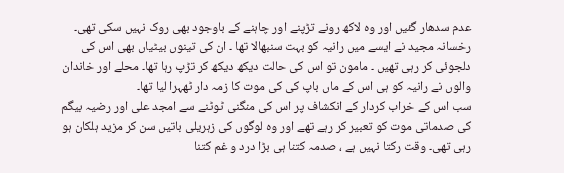عدم سدھار گئیں اور وہ لاکھ رونے تڑپنے اور چاہنے کے باوجود بھی روک نہیں سکی تھی۔ رخسانہ مجید نے ایسے میں رانیہ کو بہت سنبھالا تھا ۔ ان کی تینوں بیٹیاں بھی اس کی دلجوئی کر رہی تھیں ۔ مامون تو اس کی حالت دیکھ دیکھ کر تڑپ رہا تھا۔ محلے اور خاندان والوں نے رانیہ کو ہی اس کے ماں باپ کی کی موت کا زمہ دار ٹھہرا لیا تھا۔
سب اس کے خراب کردار کے انکشاف پر اس کی منگنی ٹوٹنے سے امجد علی اور رضیہ بیگم کی صدماتی موت کو تعبیر کر رہے تھے اور وہ لوگوں کی زہریلی باتیں سن کر مزید ہلکان ہو رہی تھی۔ وقت رکتا نہیں ہے ، صدمہ کتنا ہی بڑا درد و غم کتنا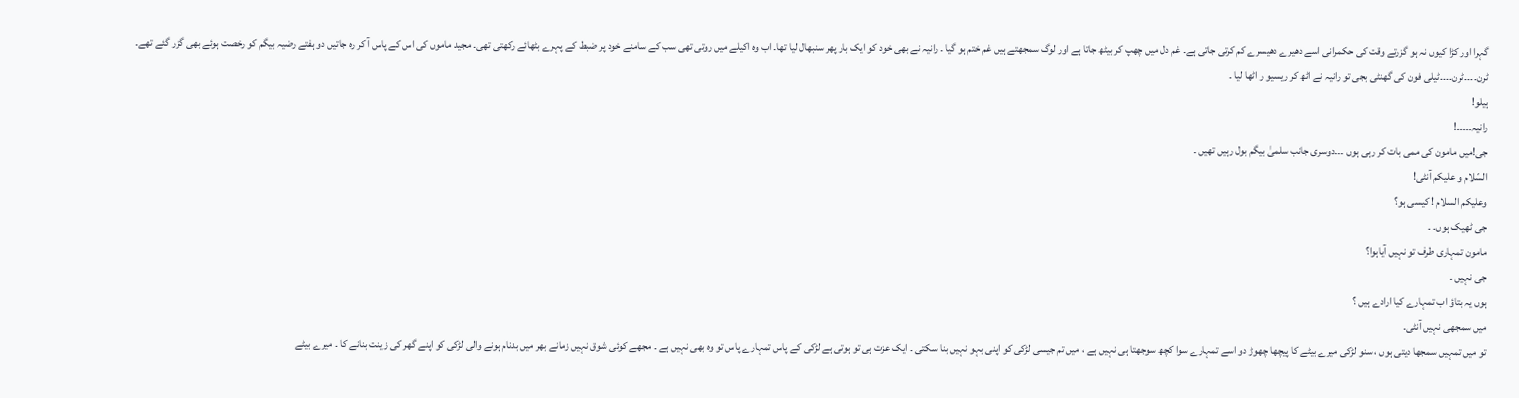گہرا اور کڑا کیوں نہ ہو گزرتے وقت کی حکمرانی اسے دھیرے دھیسرے کم کرتی جاتی ہے۔ غم دل میں چھپ کر بیٹھ جاتا ہے اور لوگ سمجھتے ہیں غم ختم ہو گیا ۔ رانیہ نے بھی خود کو ایک بار پھر سنبھال لیا تھا۔ اب وہ اکیلے میں روتی تھی سب کے سامنے خود پر ضبط کے پہرے بٹھائے رکھتی تھی۔ مجید ماموں کی اس کے پاس آ کر رہ جاتیں دو ہفتے رضیہ بیگم کو رخصت ہوئے بھی گزر گئے تھے۔
ٹرن۔۔۔۔ٹرن۔۔۔۔ٹیلی فون کی گھنٹی بجی تو رانیہ نے اٹھ کر ریسیو ر اٹھا لیا ۔
ہیلو!
رانیہ۔۔۔۔۔!
جی!میں مامون کی ممی بات کر رہی ہوں ۔۔۔دوسری جانب سلمیٰ بیگم بول رہیں تھیں ۔
السّلام و علیکم آنٹی!
وعلیکم السلام ! کیسی ہو؟
جی ٹھیک ہوں۔ ۔
مامون تمہاری طرف تو نہیں آیاہوا؟
جی نہیں ۔
ہوں یہ بتاؤ اب تمہارے کیا ارادے ہیں ؟
میں سمجھی نہیں آنٹی۔
تو میں تمہیں سمجھا دیتی ہوں ، سنو لڑکی میرے بیٹے کا پیچھا چھوڑ دو اسے تمہارے سوا کچھ سوجھتا ہی نہیں ہے ، میں تم جیسی لڑکی کو اپنی بہو نہیں بنا سکتی ۔ ایک عزت ہی تو ہوتی ہے لڑکی کے پاس تمہارے پاس تو وہ بھی نہیں ہے ۔ مجھے کوئی شوق نہیں زمانے بھر میں بدنام ہونے والی لڑکی کو اپنے گھر کی زینت بنانے کا ۔ میرے بیٹے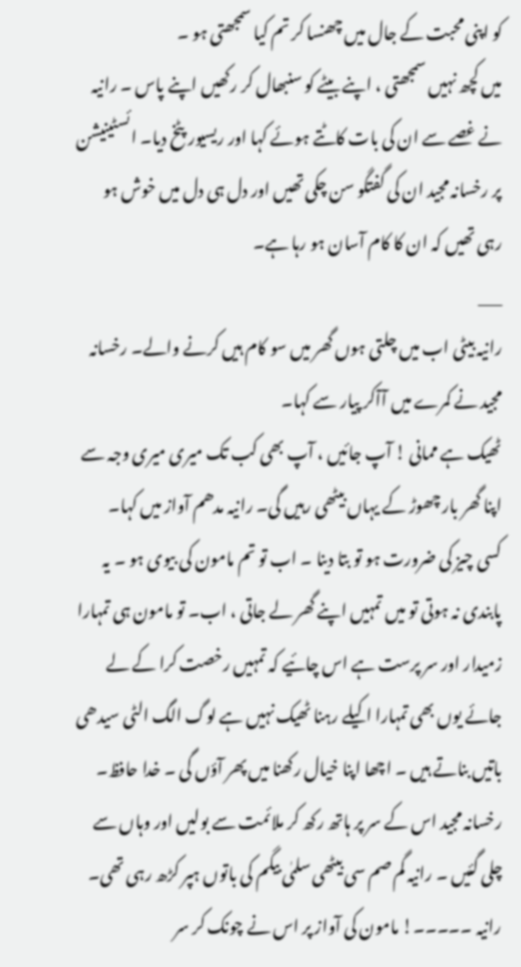کو اپنی محبت کے جال میں چھنسا کر تم کیا سمجھتی ہو ۔
میں کچھ نہیں سمجھتی ، اپنے بیٹے کو سنبھال کر رکھیں اپنے پاس ۔ رانیہ نے غصے سے ان کی بات کاٹتے ہوئے کہا اور ریسیور پٹخ دیا۔ ائسٹینیشن پر رخسانہ مجید ان کی گفتگو سن چکی تھیں اور دل ہی دل میں خوش ہو رہی تھیں کہ ان کا کام آسان ہو رہا ہے۔
___
رانیہ بیٹی اب میں چلتی ہوں گھر میں سو کام ہیں کرنے والے۔ رخسانہ مجید نے کمرے میں آآکر پیار سے کہا۔
ٹھیک ہے ممانی ! آپ جائیں ، آپ بھی کب تک میری میری وجہ سے اپنا گھر بار چھوڑ کے یہاں بیٹھی رہیں گی۔ رانیہ مدھم آواز میں کہا۔
کسی چیز کی ضرورت ہو تو بتا دینا ۔ اب تو تم مامون کی بیوی ہو ۔ یہ پابندی نہ ہوتی تو میں تمہیں اپنے گھر لے جاتی ، اب۔ تو مامون ہی تمہارا زمیدار اور سر پرست ہے اس چائیے کہ تمہیں رخصت کرا کے لے جائے یوں بھی تمہارا اکیلے رہنا ٹھیک نہیں ہے لوگ الگ الٹی سیدھی باتیں بناتے ہیں ۔ اچھا اپنا خیال رکھنا میں پھر آؤں گی ۔ خدا حافظ۔ رخسانہ مجید اس کے سر پر ہاتھ رکھ کر ملائمت سے بولیں اور وہاں سے چلی گئیں ۔ رانیہ گم صم سی بیٹھی سلمٰی بیگم کی باتوں ہپر کڑھ رہی تھی۔
رانیہ ۔۔۔۔۔! مامون کی آواز پر اس نے چونک کر سر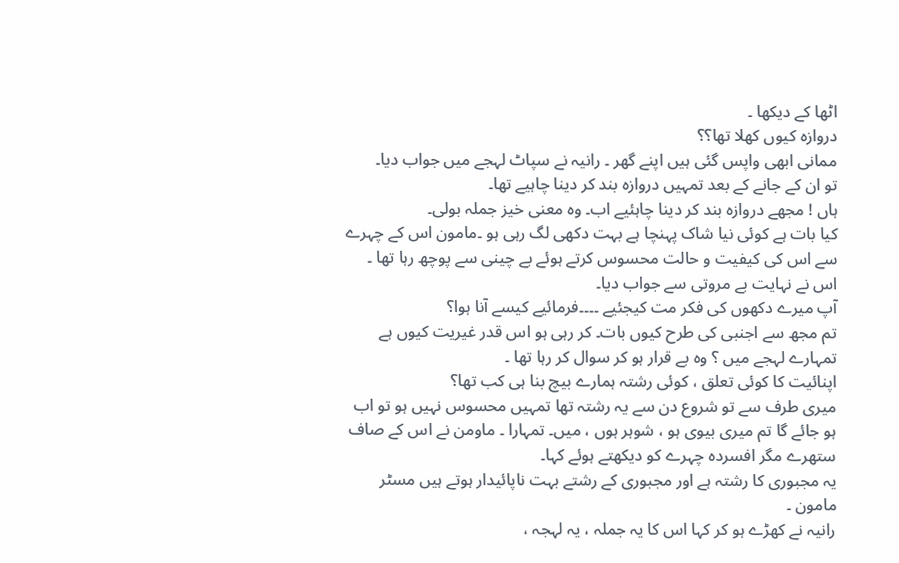اٹھا کے دیکھا ۔
دروازہ کیوں کھلا تھا؟؟
ممانی ابھی واپس گئی ہیں اپنے گھر ۔ رانیہ نے سپاٹ لہجے میں جواب دیا۔
تو ان کے جانے کے بعد تمہیں دروازہ بند کر دینا چاہیے تھا۔
ہاں ! مجھے دروازہ بند کر دینا چاہئیے اب۔ وہ معنی خیز جملہ بولی۔
کیا بات ہے کوئی نیا شاک پہنچا ہے بہت دکھی لگ رہی ہو ۔مامون اس کے چہرے سے اس کی کیفیت و حالت محسوس کرتے ہوئے بے چینی سے پوچھ رہا تھا ۔ اس نے نہایت بے مروتی سے جواب دیا۔
آپ میرے دکھوں کی فکر مت کیجئیے ۔۔۔۔فرمائیے کیسے آنا ہوا؟
تم مجھ سے اجنبی کی طرح کیوں بات۔ کر رہی ہو اس قدر غیریت کیوں ہے تمہارے لہجے میں ؟ وہ بے قرار ہو کر سوال کر رہا تھا ۔
اپنائیت کا کوئی تعلق ، کوئی رشتہ ہمارے بیچ بنا ہی کب تھا؟
میری طرف سے تو شروع دن سے یہ رشتہ تھا تمہیں محسوس نہیں ہو تو اب ہو جائے گا تم میری بیوی ہو ، شوہر ہوں ، میں۔ تمہارا ۔ ماومن نے اس کے صاف ستھرے مگر افسردہ چہرے کو دیکھتے ہوئے کہا۔
یہ مجبوری کا رشتہ ہے اور مجبوری کے رشتے بہت ناپائیدار ہوتے ہیں مسٹر مامون ۔
رانیہ نے کھڑے ہو کر کہا اس کا یہ جملہ ، یہ لہجہ ،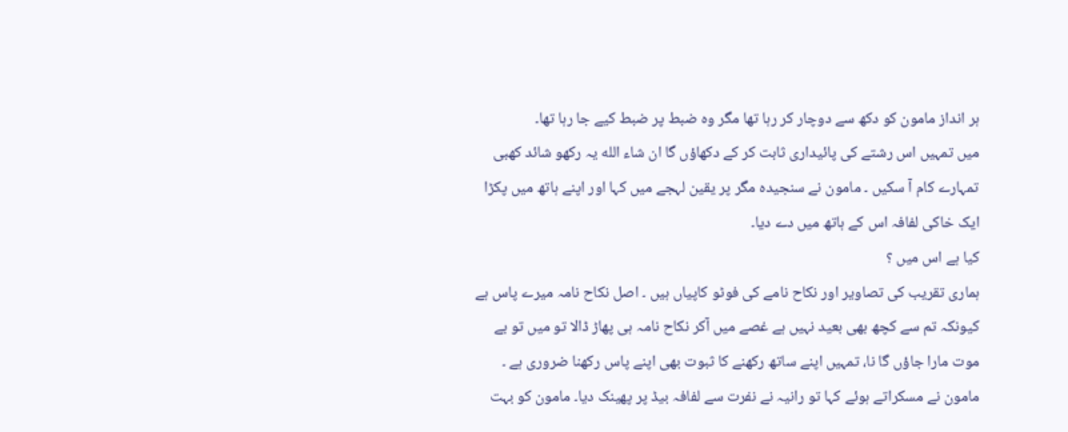ہر انداز مامون کو دکھ سے دوچار کر رہا تھا مگر وہ ضبط پر ضبط کیے جا رہا تھا۔
میں تمہیں اس رشتے کی پائیداری ثابت کر کے دکھاؤں گا ان شاء الله یہ رکھو شائد کھبی تمہارے کام آ سکیں ۔ مامون نے سنجیدہ مگر پر یقین لہجے میں کہا اور اپنے ہاتھ میں پکڑا ایک خاکی لفافہ اس کے ہاتھ میں دے دیا۔
کیا ہے اس میں ؟
ہماری تقریب کی تصاویر اور نکاح نامے کی فوٹو کاپیاں ہیں ۔ اصل نکاح نامہ میرے پاس ہے کیونکہ تم سے کچھ بھی بعید نہیں ہے غصے میں آکر نکاح نامہ ہی پھاڑ ڈالا تو میں تو بے موت مارا جاؤں گا نا، تمہیں اپنے ساتھ رکھنے کا ثبوت بھی اپنے پاس رکھنا ضروری ہے ۔ مامون نے مسکراتے ہوئے کہا تو رانیہ نے نفرت سے لفافہ بیڈ پر پھینک دیا۔ مامون کو بہت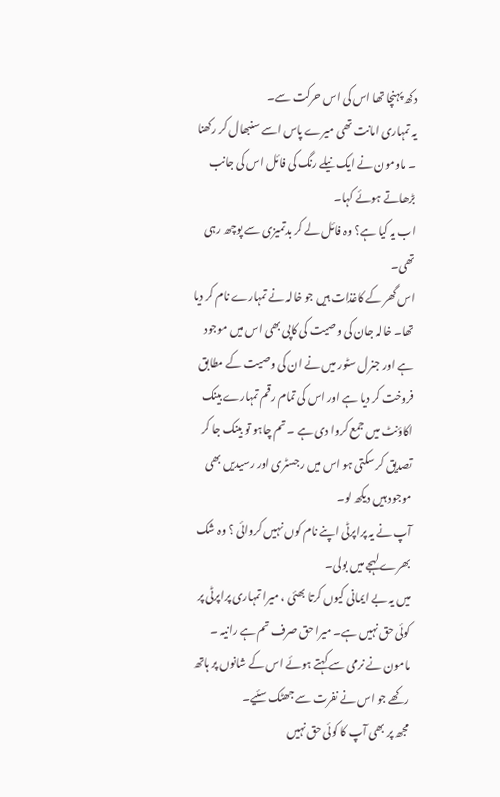دکھ پہنچا تھا اس کی اس حرکت سے۔
یہ تمہاری امانت تھی میرے پاس اسے سنبھال کر رکھنا ۔ ماومون نے ایک نیلے رنگ کی فائل اس کی جانب بڑھاتے ہوئے کہا۔
اب یہ کیا ہے؟ وہ فائل لے کر بدتمیزی سے پوچھ رہی تھی۔
اس گھر کے کاغذات ہیں جو خالہ نے تمہارے نام کر دیا تھا۔ خالہ جان کی وصیت کی کاپی بھی اس میں موجود ہے اور جنرل سٹور میں نے ان کی وصیت کے مطابق فروخت کر دیا ہے اور اس کی تمام رقم تمہارے بینک اکاؤنٹ میں جمع کروا دی ہے ۔ تم چاہو تو بینک جا کر تصدیق کر سکتی ہو اس میں رجسٹری اور رسیدیں بھی موجود ہیں دیکھ لو۔
آپ نے یہ پراپرٹی اپنے نام کوں نہیں کروائی ؟ وہ شک بھرے لہجے میں بولی۔
میں یہ بے ایمانی کیوں کرتا بھئی ، میرا تمہاری پراپرٹی پر کوئی حق نہیں ہے۔ میرا حق صرف تم ہے رانیہ ۔ مامون نے نرمی سے کہتے ہوئے اس کے شانوں پر ہاتھ رکھے جو اس نے نفرت سے جھٹک سئیے۔
مجھ پر بھی آپ کا کوئی حق نہیں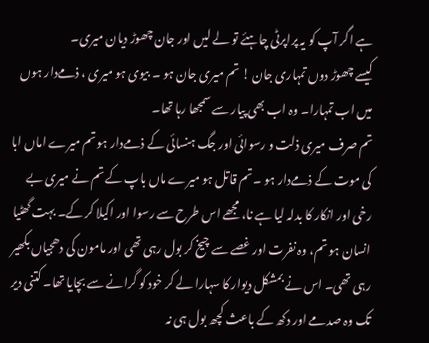ہے اگر آپ کو یہ پراپرٹی چاہئے تو لے لیں اور جان چھوڑ دیان میری۔
کیسے چھوڑ دوں تمہاری جان ! تم میری جان ہو ۔ بیوی ہو میری ، ذمےدار ہوں میں اب تمہارا۔ وہ اب بھی پیار سے سمجھا رہا تھا۔
تم صرف میری ذلت و رسوائی اور جگ ہنسائی کے ذمےدار ہو تم میرے اماں ابا کی موت کے ذمےدار ہو ۔ تم قاتل ہو میرے ماں باپ کے تم نے میری بے رخی اور انکار کا بدلہ لیا ہے نا، مجھے اس طرح سے رسوا اور اکیلا کر کے۔ بہت گھٹیا انسان ہو تم، وہ نفرت اور غصے سے چیخ کر بول رہی تھی اور مامون کی دھجیاں بکھیر رہی تھی۔ اس نے بمشکل دیوار کا سہارا لے کر خود کو گرانے سے بچایا تھا۔ کتنی دیر تک وہ صدمے اور دکھ کے باعث کچھ بول ہی نہ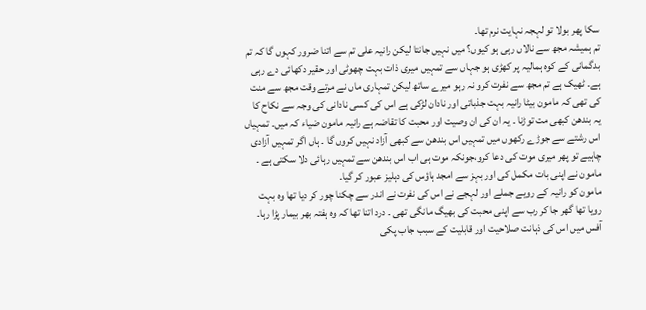سکا پھر بولا تو لہجہ نہایت نرم تھا۔
تم ہمیشہ مجھ سے نالاں رہی ہو کیوں؟ میں نہیں جانتا لیکن رانیہ علی تم سے اتنا ضرور کہوں گا کہ تم بدگمانی کے کوہ ہمالیہ پر کھڑی ہو جہاں سے تمہیں میری ذات بہت چھوٹی اور حقیر دکھائی دے رہی ہے۔ ٹھیک ہے تم مجھ سے نفرت کرو نہ رہو میرے ساتھ لیکن تمہاری ماں نے مرتے وقت مجھ سے منت کی تھی کہ مامون بیٹا رانیہ بہت جذباتی اور نادان لڑکی ہے اس کی کسی نادانی کی وجہ سے نکاح کا یہ بندھن کبھی مت توڑنا ۔ یہ ان کی ان وصیت اور محبت کا تقاضہ ہے رانیہ مامون ضیاء کہ میں۔ تمہیاں اس رشتے سے جوڑے رکھوں میں تمہیں اس بندھن سے کبھی آزاد نہیں کروں گا ۔ ہاں اگر تمہیں آزادی چاہیے تو پھر میری موت کی دعا کرو،جونکہ موت ہی اب اس بندھن سے تمہیں رہائی دلا سکتی ہے ۔ مامون نے اپنی بات مکمل کی اور بہز سے امجد ہاؤس کی دہلیز عبور کر گیا۔
مامون کو رانیہ کے رویے جملے اور لہجے نے اس کی نفرت نے اندر سے چکنا چور کر دیا تھا وہ بہت رویا تھا گھر جا کر رب سے اپنی محبت کی بھیگ مانگی تھی ۔ درد اتنا تھا کہ وہ ہفتہ بھر بیمار پڑا رہا۔ آفس میں اس کی ذہانت صلاحیت اور قابلیت کے سبب جاب پکی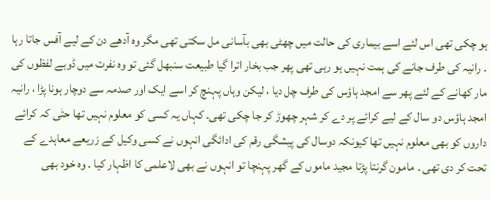ہو چکی تھی اس لئے اسے بیماری کی حالت میں چھٹی بھی بآسانی مل سکتی تھی مگر وہ آدھے دن کے لیے آفس جاتا رہا ۔ رانیہ کی طرف جانے کی ہمت نہیں ہو رہی تھی پھر جب بخار اترا گیا طبیعت سنبھل گئی تو وہ نفرت میں ڈوبے لفظوں کی مار کھانے کے لئے پھر سے امجد ہاؤس کی طرف چل دیا ، لیکن وہاں پہنچ کر اسے ایک اور صدمہ سے دوچار ہونا پڑا ، رانیہ امجد ہاؤس دو سال کے لیے کرائے پر دے کر شہر چھوڑ کر جا چکی تھی۔ کہاں یہ کسی کو معلوم نہیں تھا حتٰی کہ کرائے داروں کو بھی معلوم نہیں تھا کیونکہ دوسال کی پیشگی رقم کی ادائگی انہوں نے کسی وکیل کے زریعے معاہدے کے تحت کر دی تھی ۔ مامون گرنتا پڑتا مجید ماموں کے گھر پہنچا تو انہوں نے بھی لاعلمی کا اظہار کیا ۔ وہ خود بھی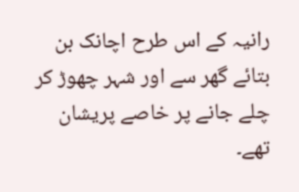رانیہ کے اس طرح اچانک بن بتائے گھر سے اور شہر چھوڑ کر چلے جانے پر خاصے پریشان تھے۔